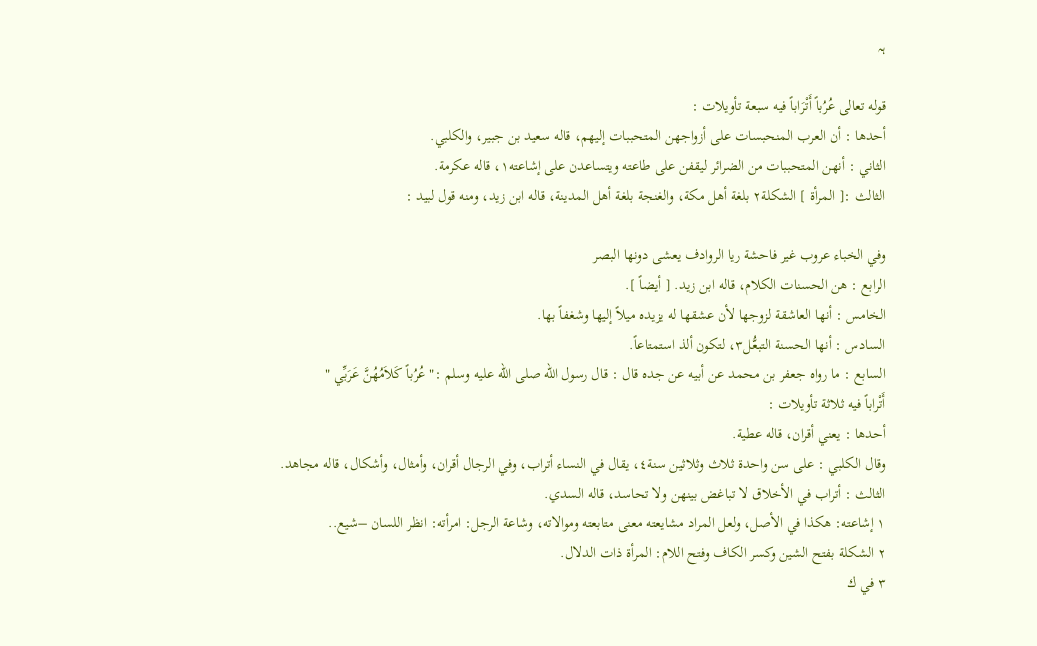ہہ

قوله تعالى عُرُباً أَتْرَاباً فيه سبعة تأويلات :
أحدها : أن العرب المنحبسات على أزواجهن المتحببات إليهم، قاله سعيد بن جبير، والكلبي.
الثاني : أنهن المتحببات من الضرائر ليقفن على طاعته ويتساعدن على إشاعته١، قاله عكرمة.
الثالث :[ المرأة ] الشكلة٢ بلغة أهل مكة، والغنجة بلغة أهل المدينة، قاله ابن زيد، ومنه قول لبيد :

وفي الخباء عروب غير فاحشة ريا الروادف يعشى دونها البصر
الرابع : هن الحسنات الكلام، قاله ابن زيد. [ أيضاً ].
الخامس : أنها العاشقة لزوجها لأن عشقها له يزيده ميلاً إليها وشغفاً بها.
السادس : أنها الحسنة التبعُّل٣، لتكون ألذ استمتاعاً.
السابع : ما رواه جعفر بن محمد عن أبيه عن جده قال : قال رسول الله صلى الله عليه وسلم :" عُرُباً كَلاَمُهُنَّ عَرَبِّي "
أَتْراباً فيه ثلاثة تأويلات :
أحدها : يعني أقران، قاله عطية.
وقال الكلبي : على سن واحدة ثلاث وثلاثين سنة٤، يقال في النساء أتراب، وفي الرجال أقران، وأمثال، وأشكال، قاله مجاهد.
الثالث : أتراب في الأخلاق لا تباغض بينهن ولا تحاسد، قاله السدي.
١ إشاعته: هكذا في الأصل، ولعل المراد مشايعته معنى متابعته وموالاته، وشاعة الرجل: امرأته: انظر اللسان –شيع..
٢ الشكلة بفتح الشين وكسر الكاف وفتح اللام: المرأة ذات الدلال.
٣ في ك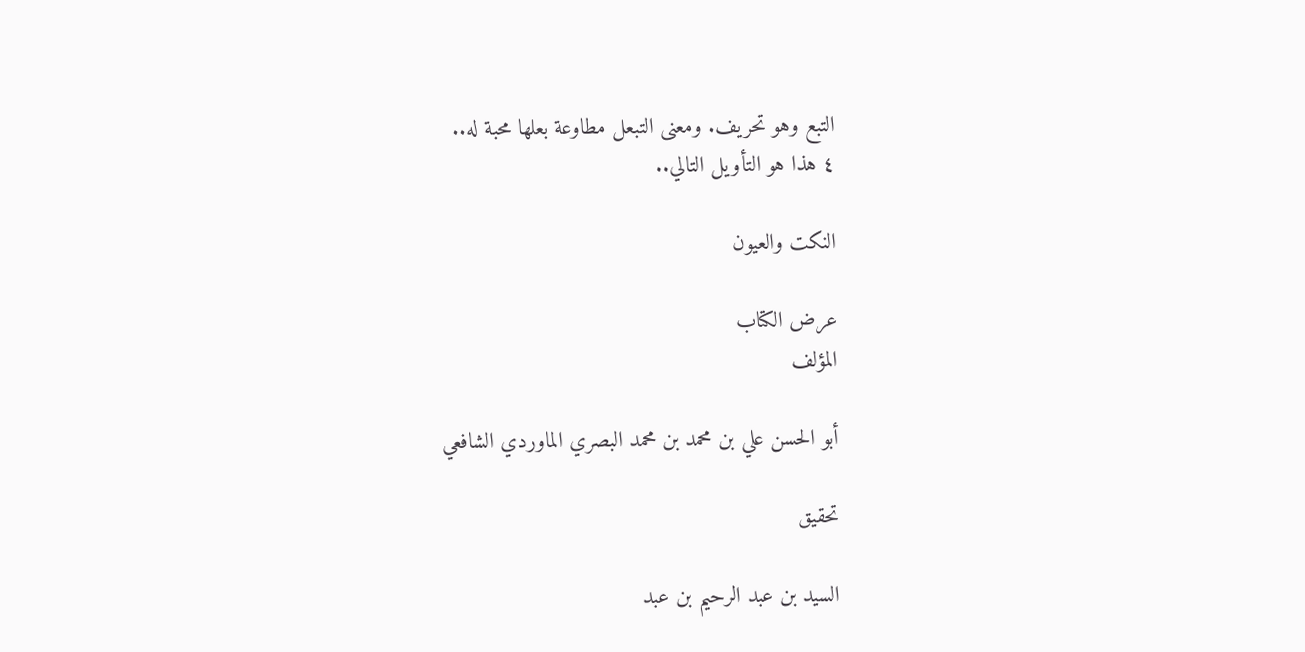التبع وهو تحريف. ومعنى التبعل مطاوعة بعلها محبة له..
٤ هذا هو التأويل التالي..

النكت والعيون

عرض الكتاب
المؤلف

أبو الحسن علي بن محمد بن محمد البصري الماوردي الشافعي

تحقيق

السيد بن عبد الرحيم بن عبد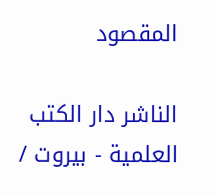المقصود

الناشر دار الكتب العلمية - بيروت /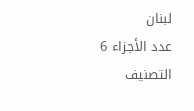لبنان
عدد الأجزاء 6
التصنيف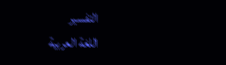التفسير
اللغة العربية